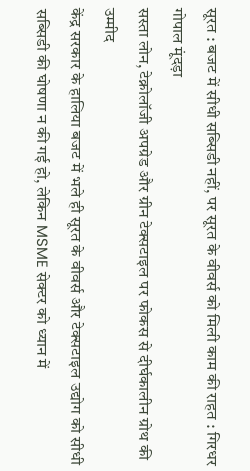सूरत : बजट में सीधी सब्सिडी नहीं, पर सूरत के वीवर्स को मिली काम की राहत : गिरधर गोपाल मूंदड़ा
सस्ता लोन, टेक्नोलॉजी अपग्रेड और ग्रीन टेक्सटाइल पर फोकस से दीर्घकालीन ग्रोथ की उम्मीद
केंद्र सरकार के हालिया बजट में भले ही सूरत के वीवर्स और टेक्सटाइल उद्योग को सीधी सब्सिडी की घोषणा न की गई हो, लेकिन MSME सेक्टर को ध्यान में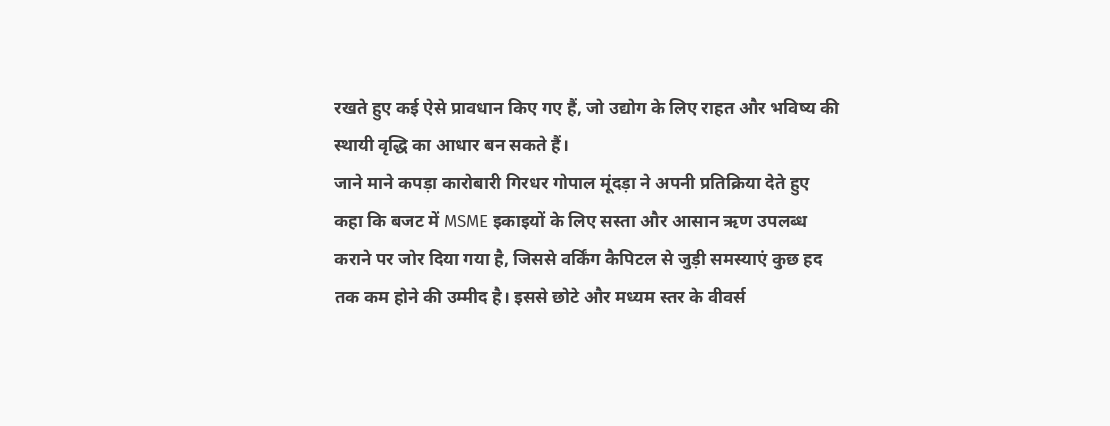रखते हुए कई ऐसे प्रावधान किए गए हैं, जो उद्योग के लिए राहत और भविष्य की स्थायी वृद्धि का आधार बन सकते हैं।
जाने माने कपड़ा कारोबारी गिरधर गोपाल मूंदड़ा ने अपनी प्रतिक्रिया देते हुए कहा कि बजट में MSME इकाइयों के लिए सस्ता और आसान ऋण उपलब्ध कराने पर जोर दिया गया है, जिससे वर्किंग कैपिटल से जुड़ी समस्याएं कुछ हद तक कम होने की उम्मीद है। इससे छोटे और मध्यम स्तर के वीवर्स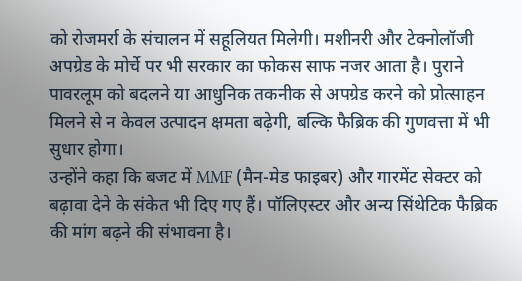को रोजमर्रा के संचालन में सहूलियत मिलेगी। मशीनरी और टेक्नोलॉजी अपग्रेड के मोर्चे पर भी सरकार का फोकस साफ नजर आता है। पुराने पावरलूम को बदलने या आधुनिक तकनीक से अपग्रेड करने को प्रोत्साहन मिलने से न केवल उत्पादन क्षमता बढ़ेगी, बल्कि फैब्रिक की गुणवत्ता में भी सुधार होगा।
उन्होंने कहा कि बजट में MMF (मैन-मेड फाइबर) और गारमेंट सेक्टर को बढ़ावा देने के संकेत भी दिए गए हैं। पॉलिएस्टर और अन्य सिंथेटिक फैब्रिक की मांग बढ़ने की संभावना है।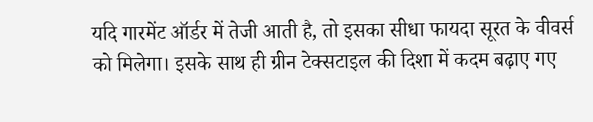यदि गारमेंट ऑर्डर में तेजी आती है, तो इसका सीधा फायदा सूरत के वीवर्स को मिलेगा। इसके साथ ही ग्रीन टेक्सटाइल की दिशा में कदम बढ़ाए गए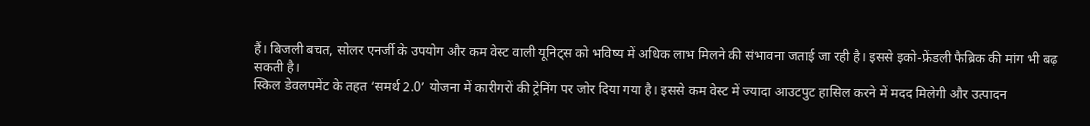हैं। बिजली बचत, सोलर एनर्जी के उपयोग और कम वेस्ट वाली यूनिट्स को भविष्य में अधिक लाभ मिलने की संभावना जताई जा रही है। इससे इको-फ्रेंडली फैब्रिक की मांग भी बढ़ सकती है।
स्किल डेवलपमेंट के तहत ‘समर्थ 2.0’ योजना में कारीगरों की ट्रेनिंग पर जोर दिया गया है। इससे कम वेस्ट में ज्यादा आउटपुट हासिल करने में मदद मिलेगी और उत्पादन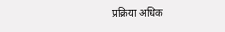प्रक्रिया अधिक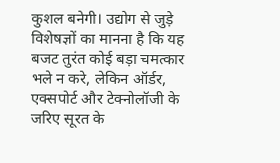कुशल बनेगी। उद्योग से जुड़े विशेषज्ञों का मानना है कि यह बजट तुरंत कोई बड़ा चमत्कार भले न करे, लेकिन ऑर्डर, एक्सपोर्ट और टेक्नोलॉजी के जरिए सूरत के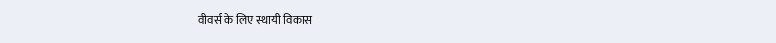वीवर्स के लिए स्थायी विकास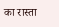का रास्ता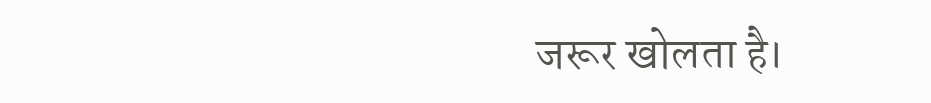जरूर खोलता है।